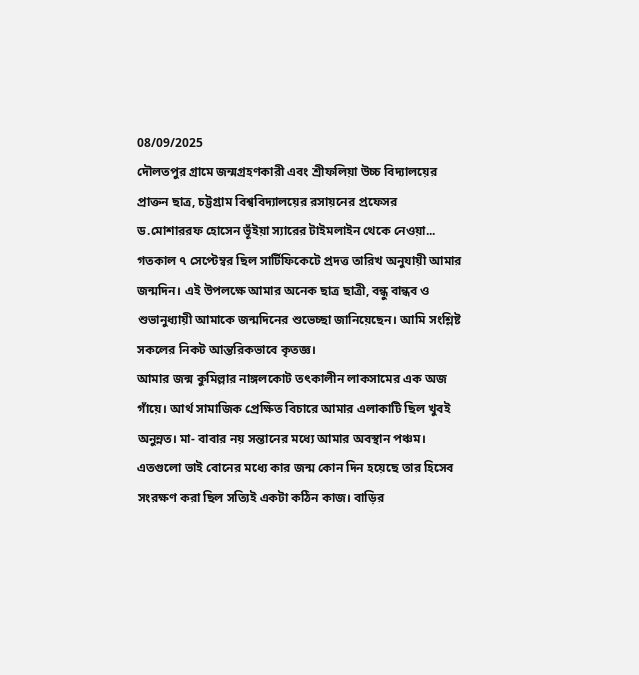08/09/2025
দৌলতপুর গ্রামে জন্মগ্রহণকারী এবং শ্রীফলিয়া উচ্চ বিদ্যালয়ের প্রাক্তন ছাত্র, চট্টগ্রাম বিশ্ববিদ্যালয়ের রসায়নের প্রফেসর ড.মোশাররফ হোসেন ভূঁইয়া স্যারের টাইমলাইন থেকে নেওয়া...
গতকাল ৭ সেপ্টেম্বর ছিল সার্টিফিকেটে প্রদত্ত তারিখ অনুযায়ী আমার জন্মদিন। এই উপলক্ষে আমার অনেক ছাত্র ছাত্রী, বন্ধু বান্ধব ও শুভানুধ্যায়ী আমাকে জন্মদিনের শুভেচ্ছা জানিয়েছেন। আমি সংশ্লিষ্ট সকলের নিকট আন্তরিকভাবে কৃতজ্ঞ।
আমার জন্ম কুমিল্লার নাঙ্গলকোট তৎকালীন লাকসামের এক অজ গাঁয়ে। আর্থ সামাজিক প্রেক্ষিত বিচারে আমার এলাকাটি ছিল খুবই অনুন্নত। মা- বাবার নয় সন্তানের মধ্যে আমার অবস্থান পঞ্চম। এতগুলো ভাই বোনের মধ্যে কার জন্ম কোন দিন হয়েছে তার হিসেব সংরক্ষণ করা ছিল সত্যিই একটা কঠিন কাজ। বাড়ির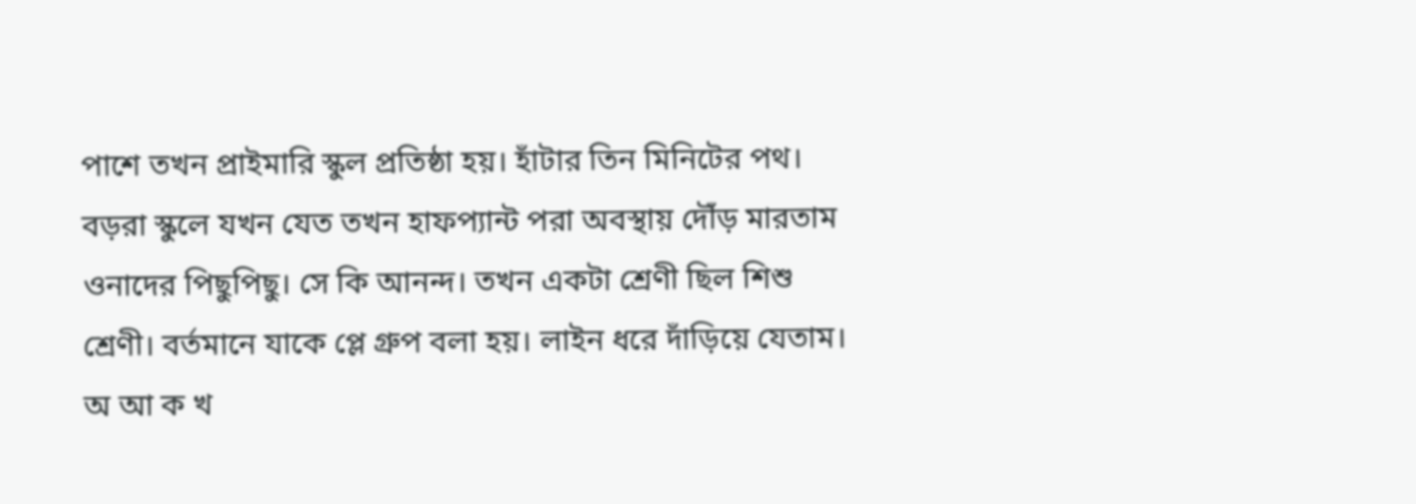পাশে তখন প্রাইমারি স্কুল প্রতিষ্ঠা হয়। হাঁটার তিন মিনিটের পথ। বড়রা স্কুলে যখন যেত তখন হাফপ্যান্ট পরা অবস্থায় দৌঁড় মারতাম ওনাদের পিছুপিছু। সে কি আনন্দ। তখন একটা শ্রেণী ছিল শিশু শ্রেণী। বর্তমানে যাকে প্লে গ্রুপ বলা হয়। লাইন ধরে দাঁড়িয়ে যেতাম। অ আ ক খ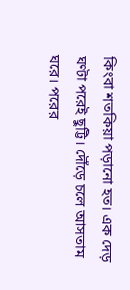কিংবা শতকিয়া পড়ানো হত। এক দেড় ঘণ্টা পরেই ছুট্টি। দৌঁড়ে চলে আসতাম ঘরে। পরের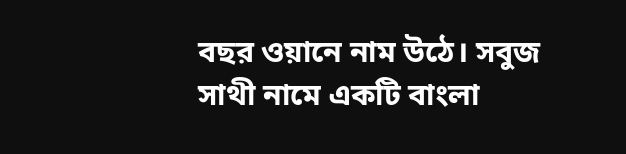বছর ওয়ানে নাম উঠে। সবুজ সাথী নামে একটি বাংলা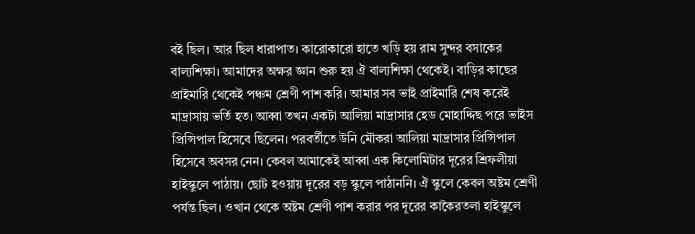বই ছিল। আর ছিল ধারাপাত। কারোকারো হাতে খড়ি হয় রাম সুন্দর বসাকের বাল্যশিক্ষা। আমাদের অক্ষর জ্ঞান শুরু হয় ঐ বাল্যশিক্ষা থেকেই। বাড়ির কাছের প্রাইমারি থেকেই পঞ্চম শ্রেণী পাশ করি। আমার সব ভাই প্রাইমারি শেষ করেই মাদ্রাসায় ভর্তি হত। আব্বা তখন একটা আলিয়া মাদ্রাসার হেড মোহাদ্দিছ পরে ভাইস প্রিন্সিপাল হিসেবে ছিলেন। পরবর্তীতে উনি মৌকরা আলিয়া মাদ্রাসার প্রিন্সিপাল হিসেবে অবসর নেন। কেবল আমাকেই আব্বা এক কিলোমিটার দূরের শ্রিফলীয়া হাইস্কুলে পাঠায়। ছোট হওয়ায় দূরের বড় স্কুলে পাঠাননি। ঐ স্কুলে কেবল অষ্টম শ্রেণী পর্যন্ত ছিল। ওখান থেকে অষ্টম শ্রেণী পাশ করার পর দূরের কাকৈরতলা হাইস্কুলে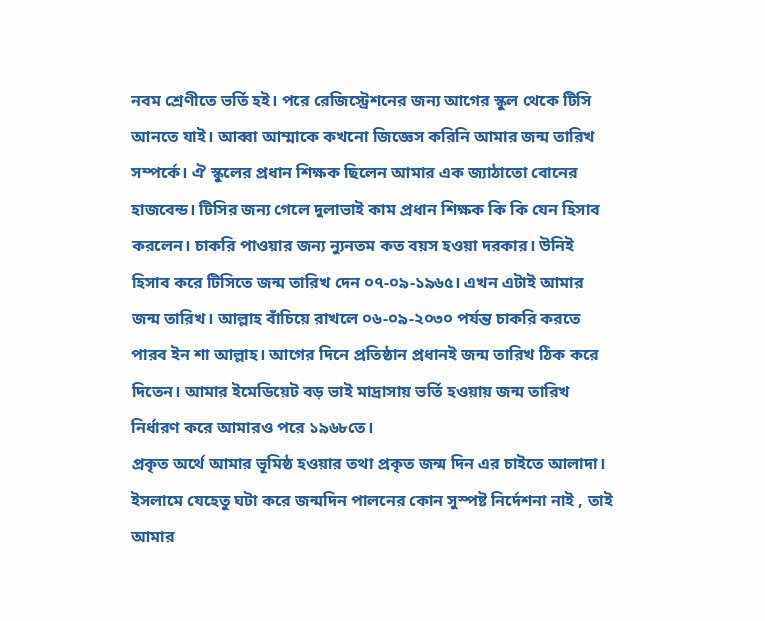নবম শ্রেণীতে ভর্তি হই। পরে রেজিস্ট্রেশনের জন্য আগের স্কুল থেকে টিসি আনতে যাই। আব্বা আম্মাকে কখনো জিজ্ঞেস করিনি আমার জন্ম তারিখ সম্পর্কে। ঐ স্কুলের প্রধান শিক্ষক ছিলেন আমার এক জ্যাঠাতো বোনের হাজবেন্ড। টিসির জন্য গেলে দুলাভাই কাম প্রধান শিক্ষক কি কি যেন হিসাব করলেন। চাকরি পাওয়ার জন্য ন্যুনতম কত বয়স হওয়া দরকার। উনিই হিসাব করে টিসিতে জন্ম তারিখ দেন ০৭-০৯-১৯৬৫। এখন এটাই আমার জন্ম তারিখ। আল্লাহ বাঁচিয়ে রাখলে ০৬-০৯-২০৩০ পর্যন্ত চাকরি করতে পারব ইন শা আল্লাহ। আগের দিনে প্রতিষ্ঠান প্রধানই জন্ম তারিখ ঠিক করে দিতেন। আমার ইমেডিয়েট বড় ভাই মাদ্রাসায় ভর্তি হওয়ায় জন্ম তারিখ নির্ধারণ করে আমারও পরে ১৯৬৮তে।
প্রকৃত অর্থে আমার ভূমিষ্ঠ হওয়ার তথা প্রকৃত জন্ম দিন এর চাইতে আলাদা। ইসলামে যেহেতু ঘটা করে জন্মদিন পালনের কোন সুস্পষ্ট নির্দেশনা নাই , তাই আমার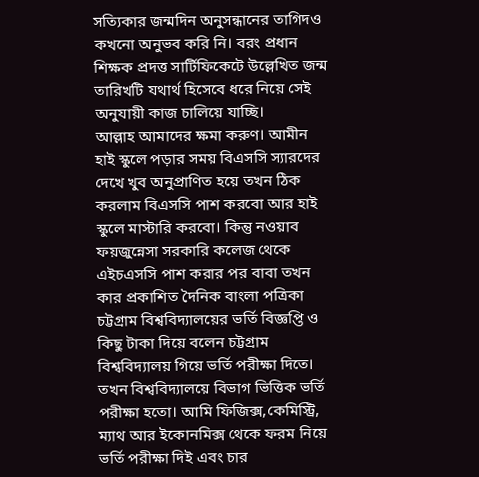সত্যিকার জন্মদিন অনুসন্ধানের তাগিদও কখনো অনুভব করি নি। বরং প্রধান শিক্ষক প্রদত্ত সার্টিফিকেটে উল্লেখিত জন্ম তারিখটি যথার্থ হিসেবে ধরে নিয়ে সেই অনুযায়ী কাজ চালিয়ে যাচ্ছি।
আল্লাহ আমাদের ক্ষমা করুণ। আমীন
হাই স্কুলে পড়ার সময় বিএসসি স্যারদের দেখে খুব অনুপ্রাণিত হয়ে তখন ঠিক করলাম বিএসসি পাশ করবো আর হাই স্কুলে মাস্টারি করবো। কিন্তু নওয়াব ফয়জুন্নেসা সরকারি কলেজ থেকে এইচএসসি পাশ করার পর বাবা তখন কার প্রকাশিত দৈনিক বাংলা পত্রিকা চট্টগ্রাম বিশ্ববিদ্যালয়ের ভর্তি বিজ্ঞপ্তি ও কিছু টাকা দিয়ে বলেন চট্টগ্রাম বিশ্ববিদ্যালয় গিয়ে ভর্তি পরীক্ষা দিতে। তখন বিশ্ববিদ্যালয়ে বিভাগ ভিত্তিক ভর্তি পরীক্ষা হতো। আমি ফিজিক্স,কেমিস্ট্রি, ম্যাথ আর ইকোনমিক্স থেকে ফরম নিয়ে ভর্তি পরীক্ষা দিই এবং চার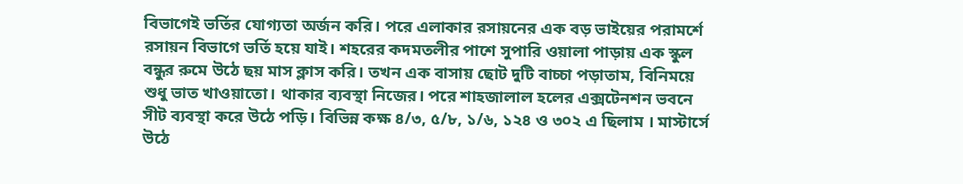বিভাগেই ভর্তির যোগ্যতা অর্জন করি। পরে এলাকার রসায়নের এক বড় ভাইয়ের পরামর্শে রসায়ন বিভাগে ভর্তি হয়ে যাই। শহরের কদমতলীর পাশে সুপারি ওয়ালা পাড়ায় এক স্কুল বন্ধুর রুমে উঠে ছয় মাস ক্লাস করি। তখন এক বাসায় ছোট দুটি বাচ্চা পড়াতাম, বিনিময়ে শুধু ভাত খাওয়াতো। থাকার ব্যবস্থা নিজের। পরে শাহজালাল হলের এক্সটেনশন ভবনে সীট ব্যবস্থা করে উঠে পড়ি। বিভিন্ন কক্ষ ৪/৩, ৫/৮, ১/৬, ১২৪ ও ৩০২ এ ছিলাম । মাস্টার্সে উঠে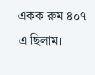একক রুম ৪০৭ এ ছিলাম।